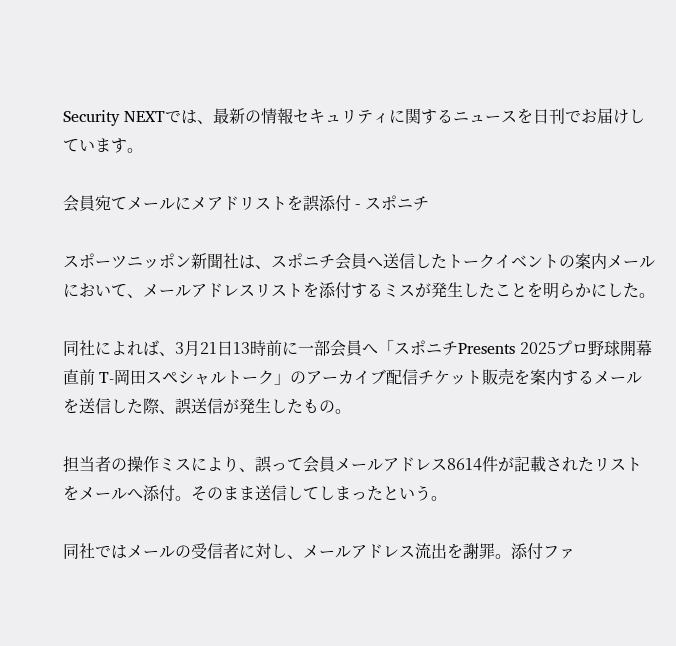Security NEXTでは、最新の情報セキュリティに関するニュースを日刊でお届けしています。

会員宛てメールにメアドリストを誤添付 - スポニチ

スポーツニッポン新聞社は、スポニチ会員へ送信したトークイベントの案内メールにおいて、メールアドレスリストを添付するミスが発生したことを明らかにした。

同社によれば、3月21日13時前に一部会員へ「スポニチPresents 2025プロ野球開幕直前 T-岡田スペシャルトーク」のアーカイブ配信チケット販売を案内するメールを送信した際、誤送信が発生したもの。

担当者の操作ミスにより、誤って会員メールアドレス8614件が記載されたリストをメールへ添付。そのまま送信してしまったという。

同社ではメールの受信者に対し、メールアドレス流出を謝罪。添付ファ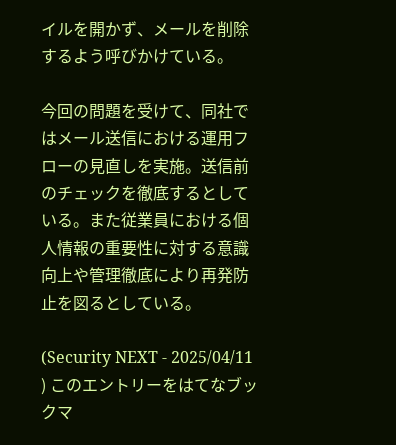イルを開かず、メールを削除するよう呼びかけている。

今回の問題を受けて、同社ではメール送信における運用フローの見直しを実施。送信前のチェックを徹底するとしている。また従業員における個人情報の重要性に対する意識向上や管理徹底により再発防止を図るとしている。

(Security NEXT - 2025/04/11 ) このエントリーをはてなブックマ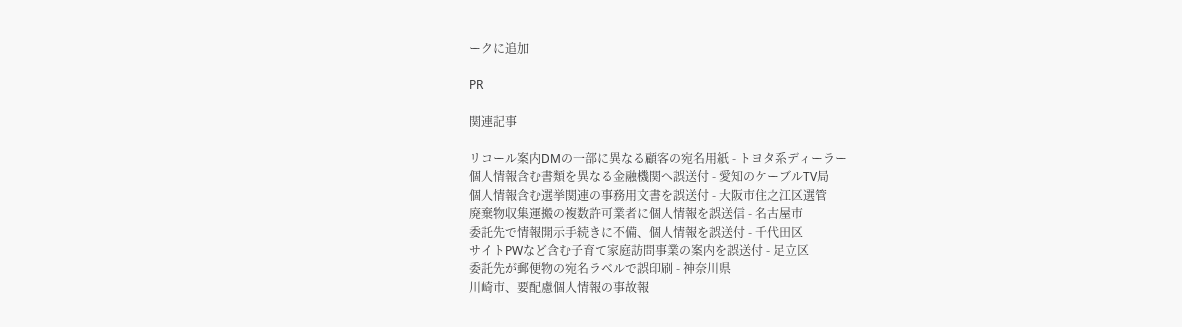ークに追加

PR

関連記事

リコール案内DMの一部に異なる顧客の宛名用紙 - トヨタ系ディーラー
個人情報含む書類を異なる金融機関へ誤送付 - 愛知のケーブルTV局
個人情報含む選挙関連の事務用文書を誤送付 - 大阪市住之江区選管
廃棄物収集運搬の複数許可業者に個人情報を誤送信 - 名古屋市
委託先で情報開示手続きに不備、個人情報を誤送付 - 千代田区
サイトPWなど含む子育て家庭訪問事業の案内を誤送付 - 足立区
委託先が郵便物の宛名ラベルで誤印刷 - 神奈川県
川崎市、要配慮個人情報の事故報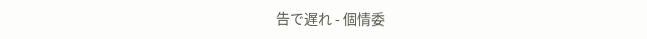告で遅れ - 個情委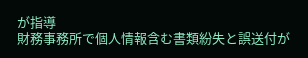が指導
財務事務所で個人情報含む書類紛失と誤送付が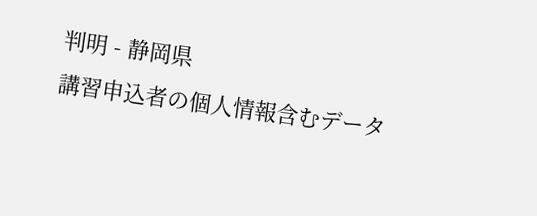判明 - 静岡県
講習申込者の個人情報含むデータ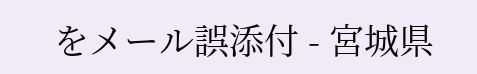をメール誤添付 - 宮城県